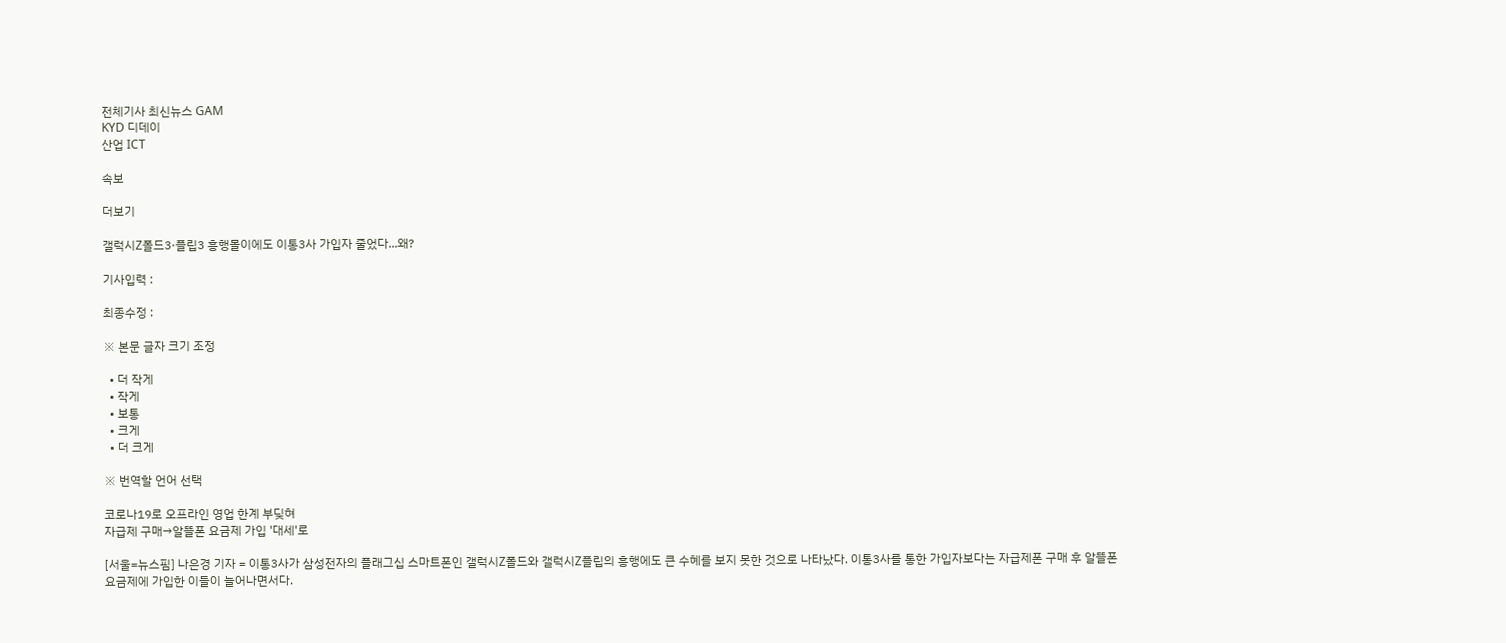전체기사 최신뉴스 GAM
KYD 디데이
산업 ICT

속보

더보기

갤럭시Z폴드3·플립3 흥행몰이에도 이통3사 가입자 줄었다...왜?

기사입력 :

최종수정 :

※ 본문 글자 크기 조정

  • 더 작게
  • 작게
  • 보통
  • 크게
  • 더 크게

※ 번역할 언어 선택

코로나19로 오프라인 영업 한계 부딪혀
자급제 구매→알뜰폰 요금제 가입 '대세'로

[서울=뉴스핌] 나은경 기자 = 이통3사가 삼성전자의 플래그십 스마트폰인 갤럭시Z폴드와 갤럭시Z플립의 흥행에도 큰 수혜를 보지 못한 것으로 나타났다. 이통3사를 통한 가입자보다는 자급제폰 구매 후 알뜰폰 요금제에 가입한 이들이 늘어나면서다.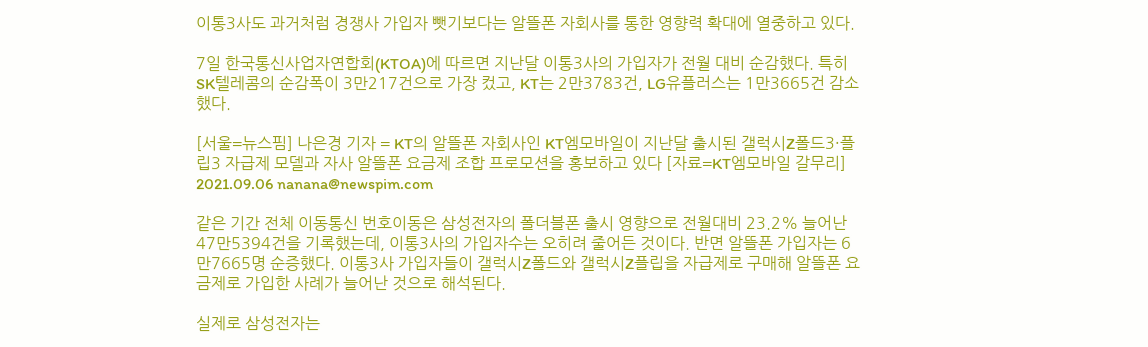이통3사도 과거처럼 경쟁사 가입자 뺏기보다는 알뜰폰 자회사를 통한 영향력 확대에 열중하고 있다.

7일 한국통신사업자연합회(KTOA)에 따르면 지난달 이통3사의 가입자가 전월 대비 순감했다. 특히 SK텔레콤의 순감폭이 3만217건으로 가장 컸고, KT는 2만3783건, LG유플러스는 1만3665건 감소했다.

[서울=뉴스핌] 나은경 기자 = KT의 알뜰폰 자회사인 KT엠모바일이 지난달 출시된 갤럭시Z폴드3·플립3 자급제 모델과 자사 알뜰폰 요금제 조합 프로모션을 홍보하고 있다 [자료=KT엠모바일 갈무리] 2021.09.06 nanana@newspim.com

같은 기간 전체 이동통신 번호이동은 삼성전자의 폴더블폰 출시 영향으로 전월대비 23.2% 늘어난 47만5394건을 기록했는데, 이통3사의 가입자수는 오히려 줄어든 것이다. 반면 알뜰폰 가입자는 6만7665명 순증했다. 이통3사 가입자들이 갤럭시Z폴드와 갤럭시Z플립을 자급제로 구매해 알뜰폰 요금제로 가입한 사례가 늘어난 것으로 해석된다.

실제로 삼성전자는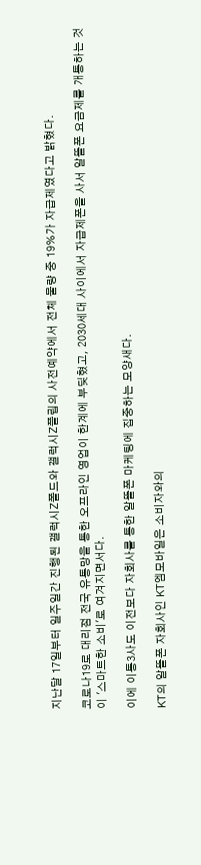지난달 17일부터 일주일간 진행된 갤럭시Z폴드와 갤럭시Z플립의 사전예약에서 전체 물량 중 19%가 자급제였다고 밝혔다.

코로나19로 대리점 전국 유통망을 통한 오프라인 영업이 한계에 부딪혔고, 2030세대 사이에서 자급제폰을 사서 알뜰폰 요금제를 개통하는 것이 '스마트한 소비'로 여겨지면서다.

이에 이통3사도 이전보다 자회사를 통한 알뜰폰 마케팅에 집중하는 모양새다.

KT의 알뜰폰 자회사인 KT엠모바일은 소비자와의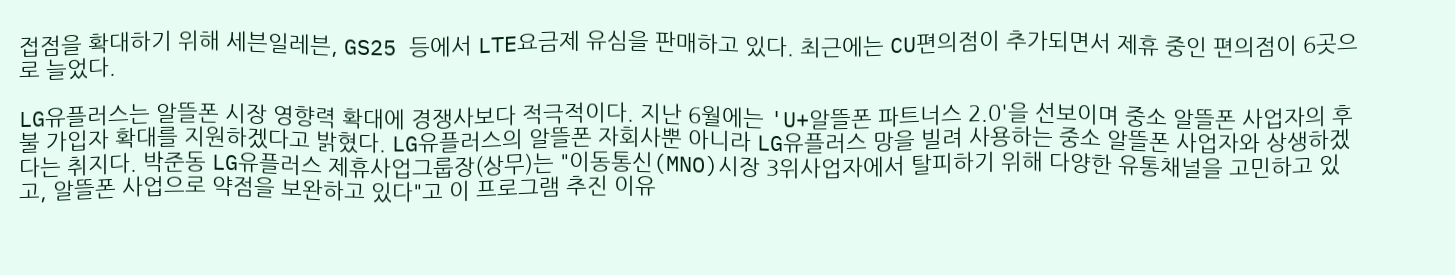접점을 확대하기 위해 세븐일레븐, GS25 등에서 LTE요금제 유심을 판매하고 있다. 최근에는 CU편의점이 추가되면서 제휴 중인 편의점이 6곳으로 늘었다.

LG유플러스는 알뜰폰 시장 영향력 확대에 경쟁사보다 적극적이다. 지난 6월에는 'U+알뜰폰 파트너스 2.0'을 선보이며 중소 알뜰폰 사업자의 후불 가입자 확대를 지원하겠다고 밝혔다. LG유플러스의 알뜰폰 자회사뿐 아니라 LG유플러스 망을 빌려 사용하는 중소 알뜰폰 사업자와 상생하겠다는 취지다. 박준동 LG유플러스 제휴사업그룹장(상무)는 "이동통신(MNO)시장 3위사업자에서 탈피하기 위해 다양한 유통채널을 고민하고 있고, 알뜰폰 사업으로 약점을 보완하고 있다"고 이 프로그램 추진 이유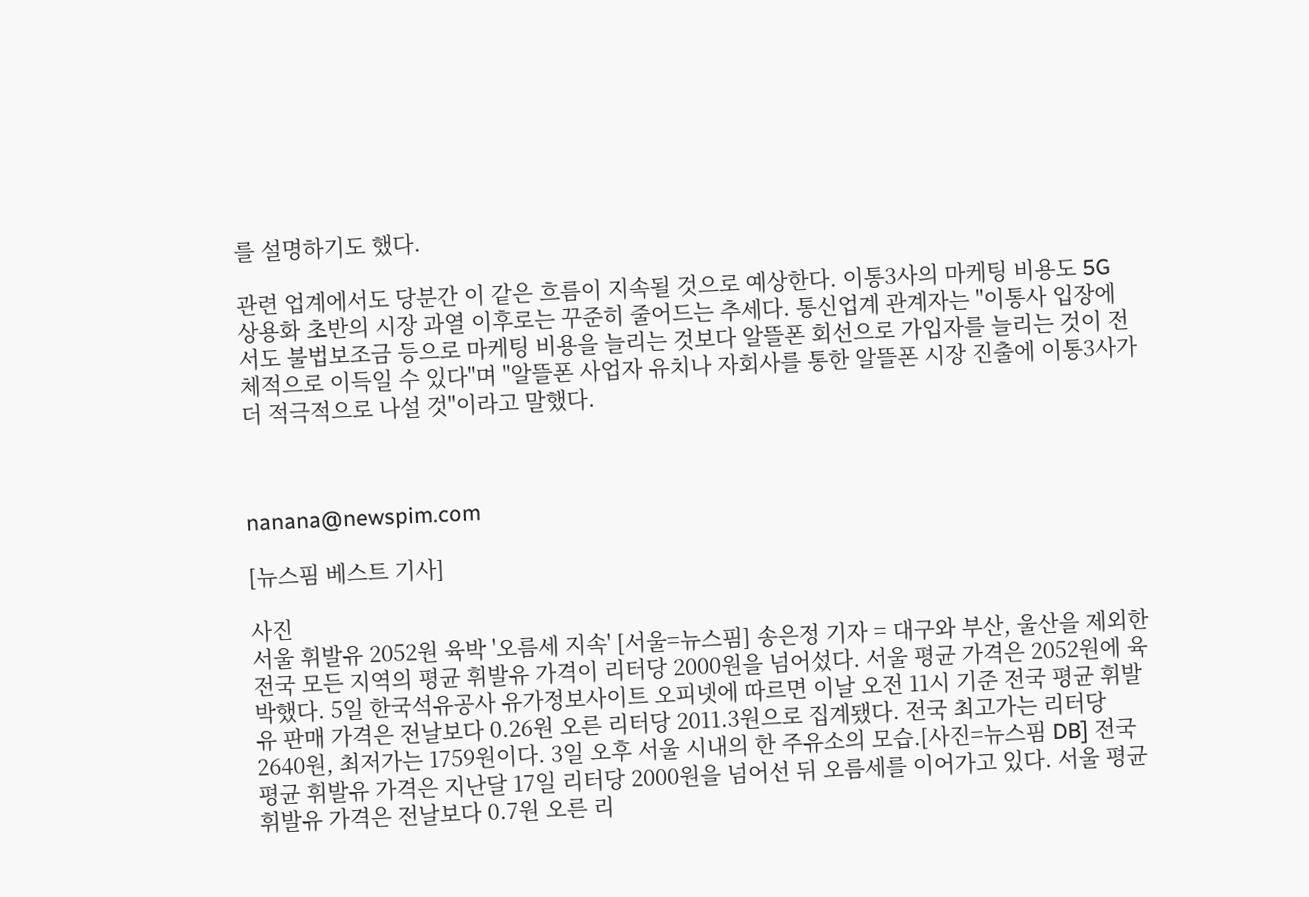를 설명하기도 했다.

관련 업계에서도 당분간 이 같은 흐름이 지속될 것으로 예상한다. 이통3사의 마케팅 비용도 5G 상용화 초반의 시장 과열 이후로는 꾸준히 줄어드는 추세다. 통신업계 관계자는 "이통사 입장에서도 불법보조금 등으로 마케팅 비용을 늘리는 것보다 알뜰폰 회선으로 가입자를 늘리는 것이 전체적으로 이득일 수 있다"며 "알뜰폰 사업자 유치나 자회사를 통한 알뜰폰 시장 진출에 이통3사가 더 적극적으로 나설 것"이라고 말했다.



nanana@newspim.com

[뉴스핌 베스트 기사]

사진
서울 휘발유 2052원 육박 '오름세 지속' [서울=뉴스핌] 송은정 기자 = 대구와 부산, 울산을 제외한 전국 모든 지역의 평균 휘발유 가격이 리터당 2000원을 넘어섰다. 서울 평균 가격은 2052원에 육박했다. 5일 한국석유공사 유가정보사이트 오피넷에 따르면 이날 오전 11시 기준 전국 평균 휘발유 판매 가격은 전날보다 0.26원 오른 리터당 2011.3원으로 집계됐다. 전국 최고가는 리터당 2640원, 최저가는 1759원이다. 3일 오후 서울 시내의 한 주유소의 모습.[사진=뉴스핌 DB] 전국 평균 휘발유 가격은 지난달 17일 리터당 2000원을 넘어선 뒤 오름세를 이어가고 있다. 서울 평균 휘발유 가격은 전날보다 0.7원 오른 리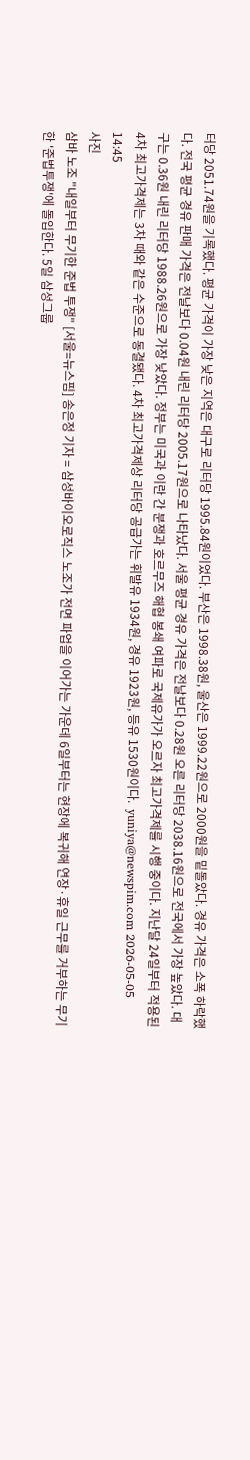터당 2051.74원을 기록했다. 평균 가격이 가장 낮은 지역은 대구로 리터당 1995.84원이었다. 부산은 1998.38원, 울산은 1999.22원으로 2000원을 밑돌았다. 경유 가격은 소폭 하락했다. 전국 평균 경유 판매 가격은 전날보다 0.04원 내린 리터당 2005.17원으로 나타났다. 서울 평균 경유 가격은 전날보다 0.28원 오른 리터당 2038.16원으로 전국에서 가장 높았다. 대구는 0.36원 내린 리터당 1988.26원으로 가장 낮았다. 정부는 미국과 이란 간 분쟁과 호르무즈 해협 봉쇄 여파로 국제유가가 오르자 최고가격제를 시행 중이다. 지난달 24일부터 적용된 4차 최고가격제는 3차 때와 같은 수준으로 동결됐다. 4차 최고가격제상 리터당 공급가는 휘발유 1934원, 경유 1923원, 등유 1530원이다.  yuniya@newspim.com 2026-05-05 14:45
사진
삼바 노조 "내일부터 무기한 준법 투쟁" [서울=뉴스핌] 송은정 기자 = 삼성바이오로직스 노조가 전면 파업을 이어가는 가운데 6일부터는 현장에 복귀해 연장·휴일 근무를 거부하는 무기한 '준법투쟁'에 돌입한다. 5일 삼성그룹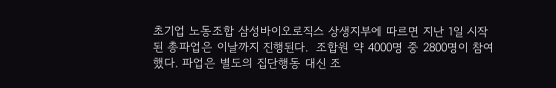초기업 노동조합 삼성바이오로직스 상생지부에 따르면 지난 1일 시작된 총파업은 이날까지 진행된다.  조합원 약 4000명 중 2800명이 참여했다. 파업은 별도의 집단행동 대신 조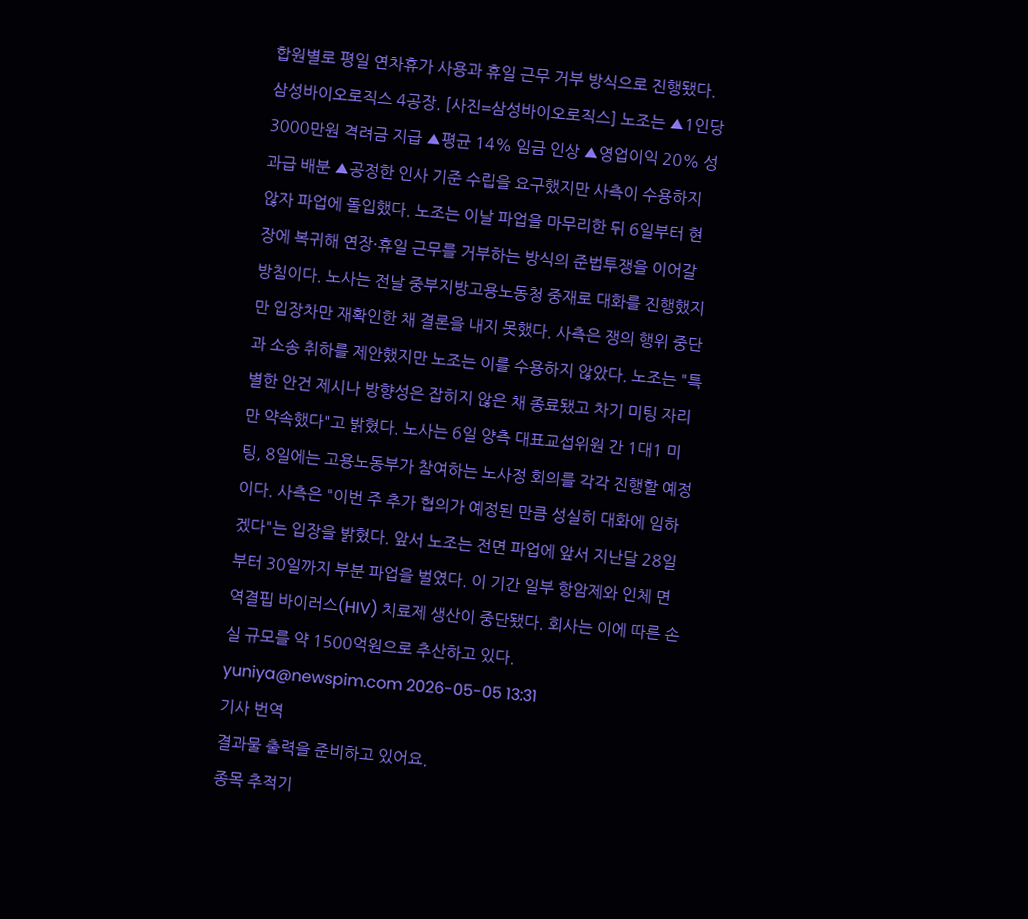합원별로 평일 연차휴가 사용과 휴일 근무 거부 방식으로 진행됐다. 삼성바이오로직스 4공장. [사진=삼성바이오로직스] 노조는 ▲1인당 3000만원 격려금 지급 ▲평균 14% 임금 인상 ▲영업이익 20% 성과급 배분 ▲공정한 인사 기준 수립을 요구했지만 사측이 수용하지 않자 파업에 돌입했다. 노조는 이날 파업을 마무리한 뒤 6일부터 현장에 복귀해 연장·휴일 근무를 거부하는 방식의 준법투쟁을 이어갈 방침이다. 노사는 전날 중부지방고용노동청 중재로 대화를 진행했지만 입장차만 재확인한 채 결론을 내지 못했다. 사측은 쟁의 행위 중단과 소송 취하를 제안했지만 노조는 이를 수용하지 않았다. 노조는 "특별한 안건 제시나 방향성은 잡히지 않은 채 종료됐고 차기 미팅 자리만 약속했다"고 밝혔다. 노사는 6일 양측 대표교섭위원 간 1대1 미팅, 8일에는 고용노동부가 참여하는 노사정 회의를 각각 진행할 예정이다. 사측은 "이번 주 추가 협의가 예정된 만큼 성실히 대화에 임하겠다"는 입장을 밝혔다. 앞서 노조는 전면 파업에 앞서 지난달 28일부터 30일까지 부분 파업을 벌였다. 이 기간 일부 항암제와 인체 면역결핍 바이러스(HIV) 치료제 생산이 중단됐다. 회사는 이에 따른 손실 규모를 약 1500억원으로 추산하고 있다. yuniya@newspim.com 2026-05-05 13:31
기사 번역
결과물 출력을 준비하고 있어요.
종목 추적기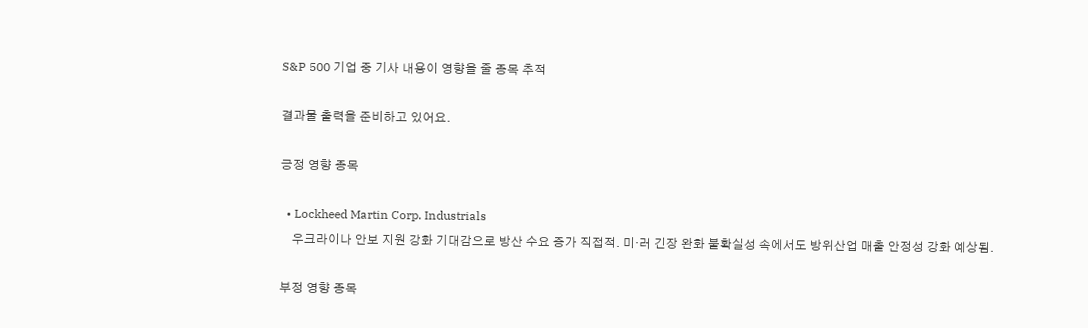S&P 500 기업 중 기사 내용이 영향을 줄 종목 추적

결과물 출력을 준비하고 있어요.

긍정 영향 종목

  • Lockheed Martin Corp. Industrials
    우크라이나 안보 지원 강화 기대감으로 방산 수요 증가 직접적. 미·러 긴장 완화 불확실성 속에서도 방위산업 매출 안정성 강화 예상됨.

부정 영향 종목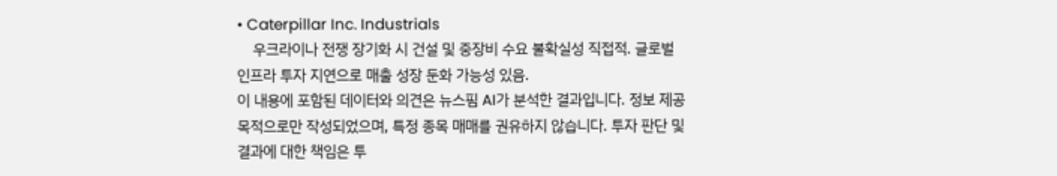• Caterpillar Inc. Industrials
    우크라이나 전쟁 장기화 시 건설 및 중장비 수요 불확실성 직접적. 글로벌 인프라 투자 지연으로 매출 성장 둔화 가능성 있음.
이 내용에 포함된 데이터와 의견은 뉴스핌 AI가 분석한 결과입니다. 정보 제공 목적으로만 작성되었으며, 특정 종목 매매를 권유하지 않습니다. 투자 판단 및 결과에 대한 책임은 투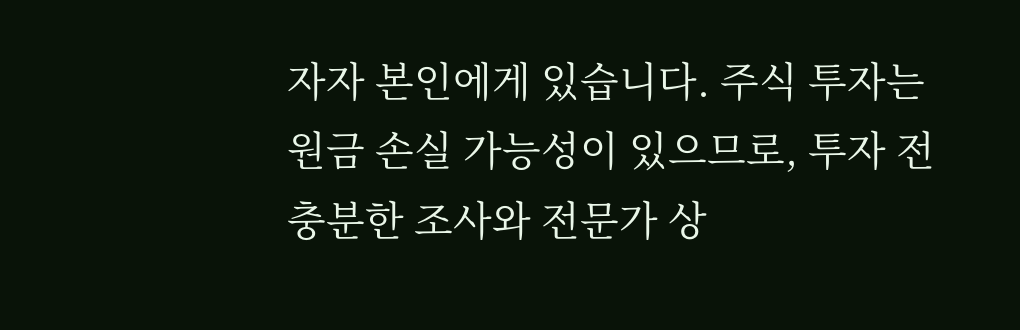자자 본인에게 있습니다. 주식 투자는 원금 손실 가능성이 있으므로, 투자 전 충분한 조사와 전문가 상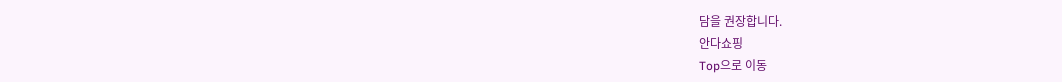담을 권장합니다.
안다쇼핑
Top으로 이동